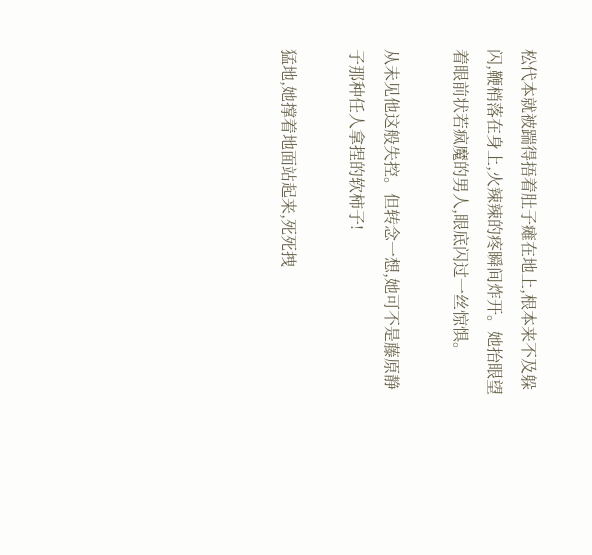松代本就被踹得捂着肚子瘫在地上,根本来不及躲闪,鞭梢落在身上,火辣辣的疼瞬间炸开。她抬眼望着眼前状若疯魔的男人,眼底闪过一丝惊惧。

从未见他这般失控。但转念一想,她可不是藤原静子那种任人拿捏的软柿子!

猛地,她撑着地面站起来,死死拽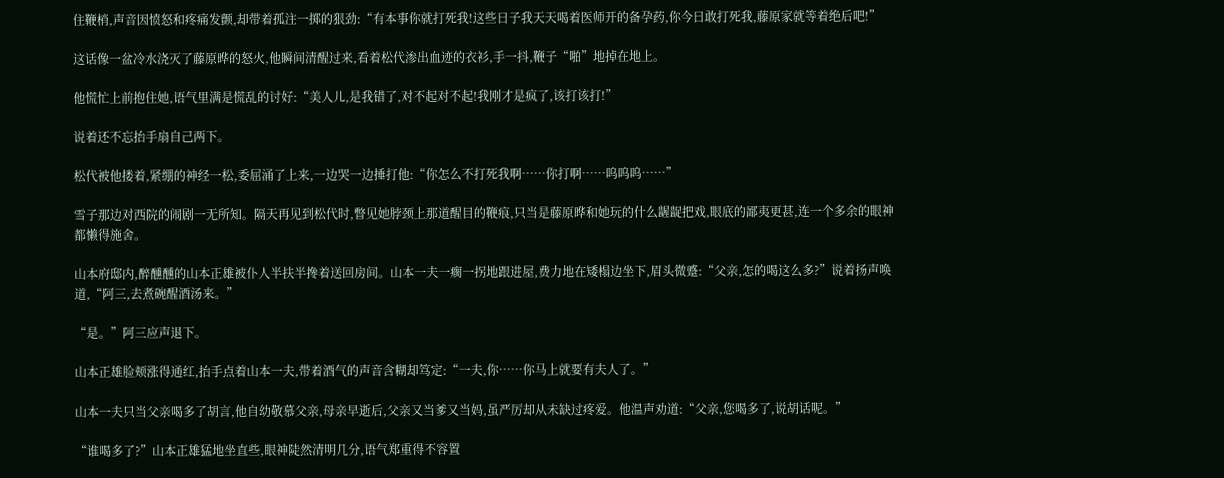住鞭梢,声音因愤怒和疼痛发颤,却带着孤注一掷的狠劲:“有本事你就打死我!这些日子我天天喝着医师开的备孕药,你今日敢打死我,藤原家就等着绝后吧!”

这话像一盆冷水浇灭了藤原晔的怒火,他瞬间清醒过来,看着松代渗出血迹的衣衫,手一抖,鞭子“啪”地掉在地上。

他慌忙上前抱住她,语气里满是慌乱的讨好:“美人儿,是我错了,对不起对不起!我刚才是疯了,该打该打!”

说着还不忘抬手扇自己两下。

松代被他搂着,紧绷的神经一松,委屈涌了上来,一边哭一边捶打他:“你怎么不打死我啊……你打啊……呜呜呜……”

雪子那边对西院的闹剧一无所知。隔天再见到松代时,瞥见她脖颈上那道醒目的鞭痕,只当是藤原晔和她玩的什么龌龊把戏,眼底的鄙夷更甚,连一个多余的眼神都懒得施舍。

山本府邸内,醉醺醺的山本正雄被仆人半扶半搀着送回房间。山本一夫一瘸一拐地跟进屋,费力地在矮榻边坐下,眉头微蹙:“父亲,怎的喝这么多?”说着扬声唤道,“阿三,去煮碗醒酒汤来。”

“是。”阿三应声退下。

山本正雄脸颊涨得通红,抬手点着山本一夫,带着酒气的声音含糊却笃定:“一夫,你……你马上就要有夫人了。”

山本一夫只当父亲喝多了胡言,他自幼敬慕父亲,母亲早逝后,父亲又当爹又当妈,虽严厉却从未缺过疼爱。他温声劝道:“父亲,您喝多了,说胡话呢。”

“谁喝多了?”山本正雄猛地坐直些,眼神陡然清明几分,语气郑重得不容置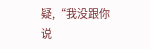疑,“我没跟你说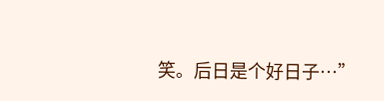笑。后日是个好日子…”